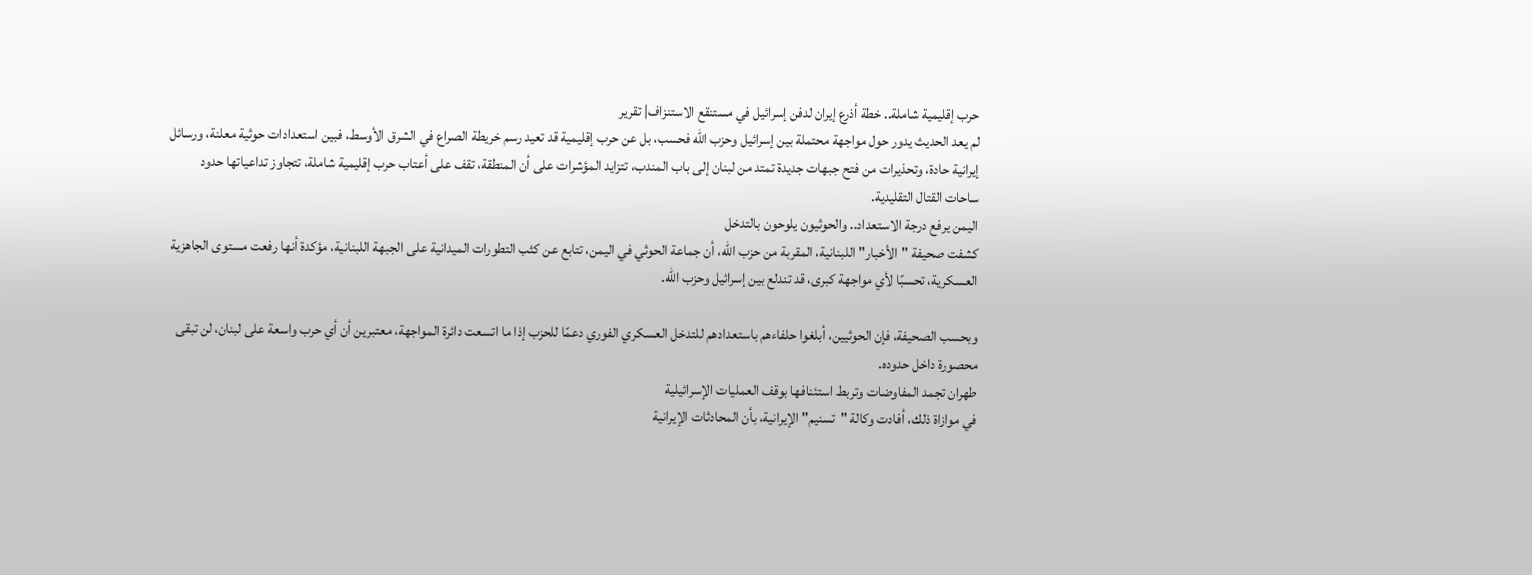حرب إقليمية شاملة.. خطة أذرع إيران لدفن إسرائيل في مستنقع الاستنزاف| تقرير
لم يعد الحديث يدور حول مواجهة محتملة بين إسرائيل وحزب الله فحسب، بل عن حرب إقليمية قد تعيد رسم خريطة الصراع في الشرق الأوسط، فبين استعدادات حوثية معلنة، ورسائل إيرانية حادة، وتحذيرات من فتح جبهات جديدة تمتد من لبنان إلى باب المندب، تتزايد المؤشرات على أن المنطقة، تقف على أعتاب حرب إقليمية شاملة، تتجاوز تداعياتها حدود ساحات القتال التقليدية.
اليمن يرفع درجة الاستعداد.. والحوثيون يلوحون بالتدخل
كشفت صحيفة "الأخبار" اللبنانية، المقربة من حزب الله، أن جماعة الحوثي في اليمن، تتابع عن كثب التطورات الميدانية على الجبهة اللبنانية، مؤكدة أنها رفعت مستوى الجاهزية العسكرية، تحسبًا لأي مواجهة كبرى، قد تندلع بين إسرائيل وحزب الله.

وبحسب الصحيفة، فإن الحوثيين، أبلغوا حلفاءهم باستعدادهم للتدخل العسكري الفوري دعمًا للحزب إذا ما اتسعت دائرة المواجهة، معتبرين أن أي حرب واسعة على لبنان، لن تبقى محصورة داخل حدوده.
طهران تجمد المفاوضات وتربط استئنافها بوقف العمليات الإسرائيلية
في موازاة ذلك، أفادت وكالة "تسنيم" الإيرانية، بأن المحادثات الإيرانية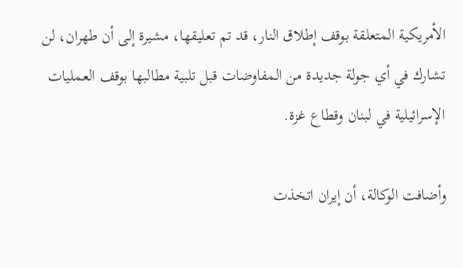الأمريكية المتعلقة بوقف إطلاق النار، قد تم تعليقها، مشيرة إلى أن طهران، لن تشارك في أي جولة جديدة من المفاوضات قبل تلبية مطالبها بوقف العمليات الإسرائيلية في لبنان وقطاع غزة.

وأضافت الوكالة، أن إيران اتخذت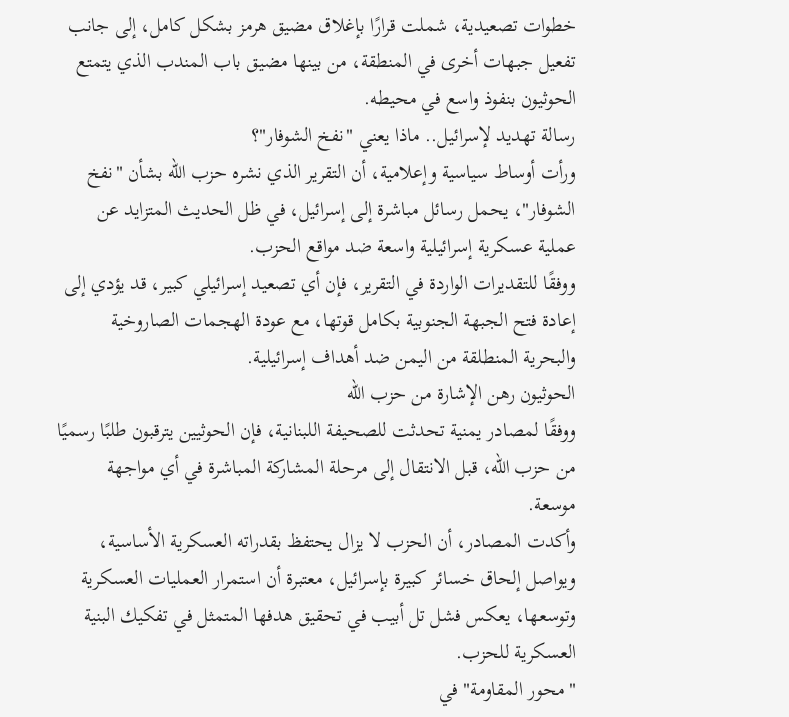خطوات تصعيدية، شملت قرارًا بإغلاق مضيق هرمز بشكل كامل، إلى جانب تفعيل جبهات أخرى في المنطقة، من بينها مضيق باب المندب الذي يتمتع الحوثيون بنفوذ واسع في محيطه.
رسالة تهديد لإسرائيل.. ماذا يعني "نفخ الشوفار"؟
ورأت أوساط سياسية وإعلامية، أن التقرير الذي نشره حزب الله بشأن "نفخ الشوفار"، يحمل رسائل مباشرة إلى إسرائيل، في ظل الحديث المتزايد عن عملية عسكرية إسرائيلية واسعة ضد مواقع الحزب.
ووفقًا للتقديرات الواردة في التقرير، فإن أي تصعيد إسرائيلي كبير، قد يؤدي إلى إعادة فتح الجبهة الجنوبية بكامل قوتها، مع عودة الهجمات الصاروخية والبحرية المنطلقة من اليمن ضد أهداف إسرائيلية.
الحوثيون رهن الإشارة من حزب الله
ووفقًا لمصادر يمنية تحدثت للصحيفة اللبنانية، فإن الحوثيين يترقبون طلبًا رسميًا من حزب الله، قبل الانتقال إلى مرحلة المشاركة المباشرة في أي مواجهة موسعة.
وأكدت المصادر، أن الحزب لا يزال يحتفظ بقدراته العسكرية الأساسية، ويواصل إلحاق خسائر كبيرة بإسرائيل، معتبرة أن استمرار العمليات العسكرية وتوسعها، يعكس فشل تل أبيب في تحقيق هدفها المتمثل في تفكيك البنية العسكرية للحزب.
"محور المقاومة" في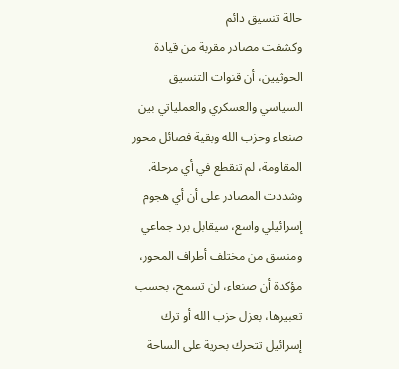حالة تنسيق دائم
وكشفت مصادر مقربة من قيادة الحوثيين، أن قنوات التنسيق السياسي والعسكري والعملياتي بين صنعاء وحزب الله وبقية فصائل محور المقاومة، لم تنقطع في أي مرحلة.
وشددت المصادر على أن أي هجوم إسرائيلي واسع، سيقابل برد جماعي ومنسق من مختلف أطراف المحور، مؤكدة أن صنعاء، لن تسمح، بحسب تعبيرها، بعزل حزب الله أو ترك إسرائيل تتحرك بحرية على الساحة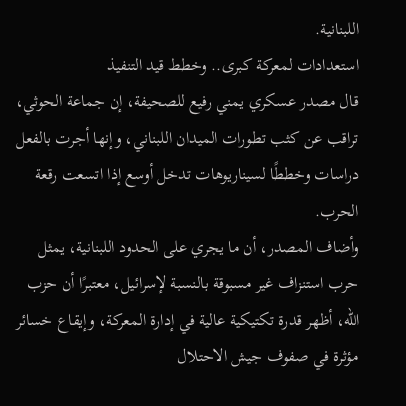اللبنانية.
استعدادات لمعركة كبرى.. وخطط قيد التنفيذ
قال مصدر عسكري يمني رفيع للصحيفة، إن جماعة الحوثي، تراقب عن كثب تطورات الميدان اللبناني، وإنها أجرت بالفعل دراسات وخططًا لسيناريوهات تدخل أوسع إذا اتسعت رقعة الحرب.
وأضاف المصدر، أن ما يجري على الحدود اللبنانية، يمثل حرب استنزاف غير مسبوقة بالنسبة لإسرائيل، معتبرًا أن حزب الله، أظهر قدرة تكتيكية عالية في إدارة المعركة، وإيقاع خسائر مؤثرة في صفوف جيش الاحتلال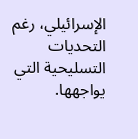الإسرائيلي، رغم التحديات التسليحية التي يواجهها.